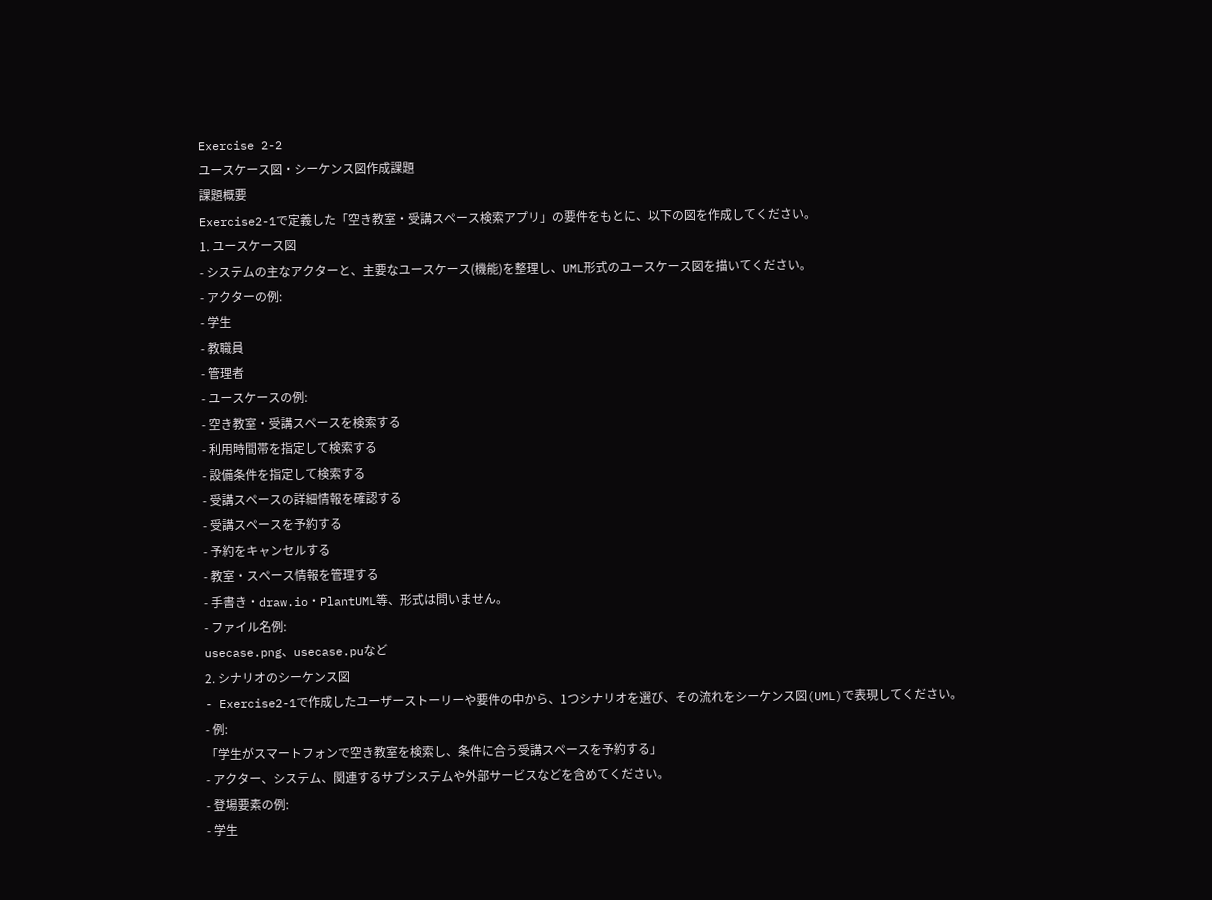Exercise 2-2
ユースケース図・シーケンス図作成課題
課題概要
Exercise2-1で定義した「空き教室・受講スペース検索アプリ」の要件をもとに、以下の図を作成してください。
1. ユースケース図
- システムの主なアクターと、主要なユースケース(機能)を整理し、UML形式のユースケース図を描いてください。
- アクターの例:
- 学生
- 教職員
- 管理者
- ユースケースの例:
- 空き教室・受講スペースを検索する
- 利用時間帯を指定して検索する
- 設備条件を指定して検索する
- 受講スペースの詳細情報を確認する
- 受講スペースを予約する
- 予約をキャンセルする
- 教室・スペース情報を管理する
- 手書き・draw.io・PlantUML等、形式は問いません。
- ファイル名例:
usecase.png、usecase.puなど
2. シナリオのシーケンス図
- Exercise2-1で作成したユーザーストーリーや要件の中から、1つシナリオを選び、その流れをシーケンス図(UML)で表現してください。
- 例:
「学生がスマートフォンで空き教室を検索し、条件に合う受講スペースを予約する」
- アクター、システム、関連するサブシステムや外部サービスなどを含めてください。
- 登場要素の例:
- 学生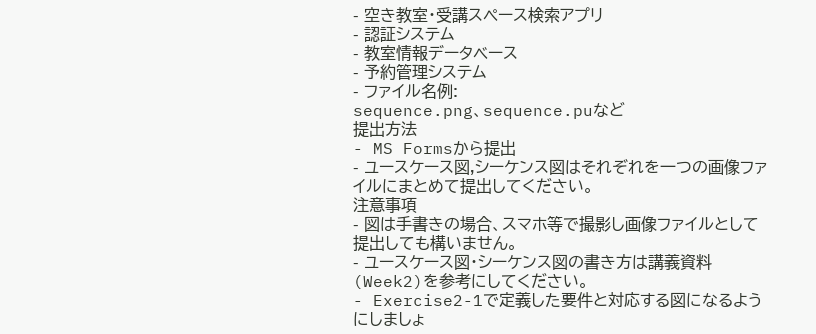- 空き教室・受講スペース検索アプリ
- 認証システム
- 教室情報データベース
- 予約管理システム
- ファイル名例:
sequence.png、sequence.puなど
提出方法
- MS Formsから提出
- ユースケース図,シーケンス図はそれぞれを一つの画像ファイルにまとめて提出してください。
注意事項
- 図は手書きの場合、スマホ等で撮影し画像ファイルとして提出しても構いません。
- ユースケース図・シーケンス図の書き方は講義資料(Week2)を参考にしてください。
- Exercise2-1で定義した要件と対応する図になるようにしましょ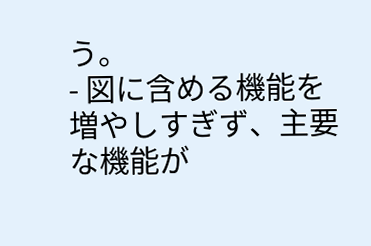う。
- 図に含める機能を増やしすぎず、主要な機能が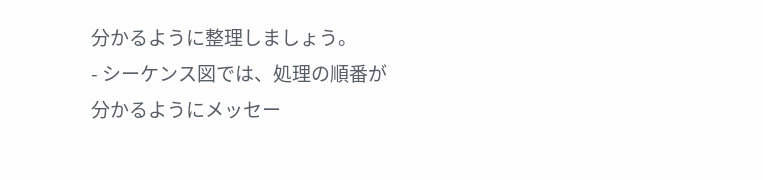分かるように整理しましょう。
- シーケンス図では、処理の順番が分かるようにメッセー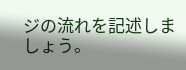ジの流れを記述しましょう。